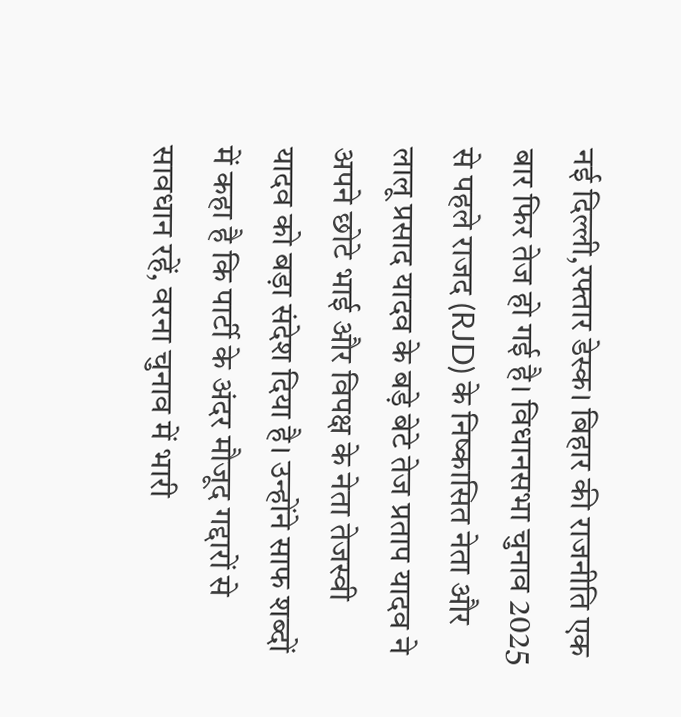नई दिल्ली,रफ्तार डेस्क। बिहार की राजनीति एक बार फिर तेज हो गई है। विधानसभा चुनाव 2025 से पहले राजद (RJD) के निष्कासित नेता और लालू प्रसाद यादव के बड़े बेटे तेज प्रताप यादव ने अपने छोटे भाई और विपक्ष के नेता तेजस्वी यादव को बड़ा संदेश दिया है। उन्होंने साफ शब्दों में कहा है कि पार्टी के अंदर मौजूद गद्दारों से सावधान रहें, वरना चुनाव में भारी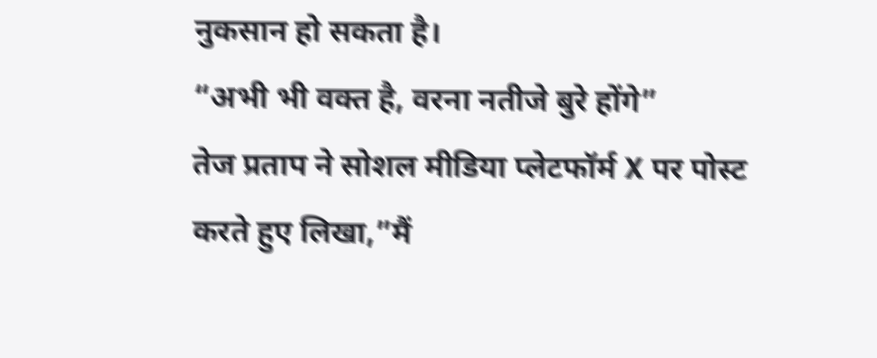नुकसान हो सकता है।
“अभी भी वक्त है, वरना नतीजे बुरे होंगे”
तेज प्रताप ने सोशल मीडिया प्लेटफॉर्म X पर पोस्ट करते हुए लिखा,”मैं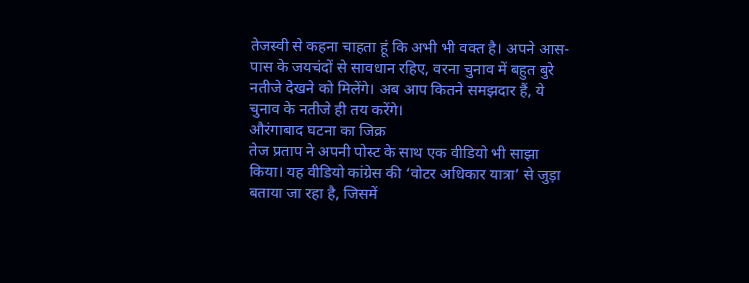तेजस्वी से कहना चाहता हूं कि अभी भी वक्त है। अपने आस-पास के जयचंदों से सावधान रहिए, वरना चुनाव में बहुत बुरे नतीजे देखने को मिलेंगे। अब आप कितने समझदार हैं, ये चुनाव के नतीजे ही तय करेंगे।
औरंगाबाद घटना का जिक्र
तेज प्रताप ने अपनी पोस्ट के साथ एक वीडियो भी साझा किया। यह वीडियो कांग्रेस की ‘वोटर अधिकार यात्रा’ से जुड़ा बताया जा रहा है, जिसमें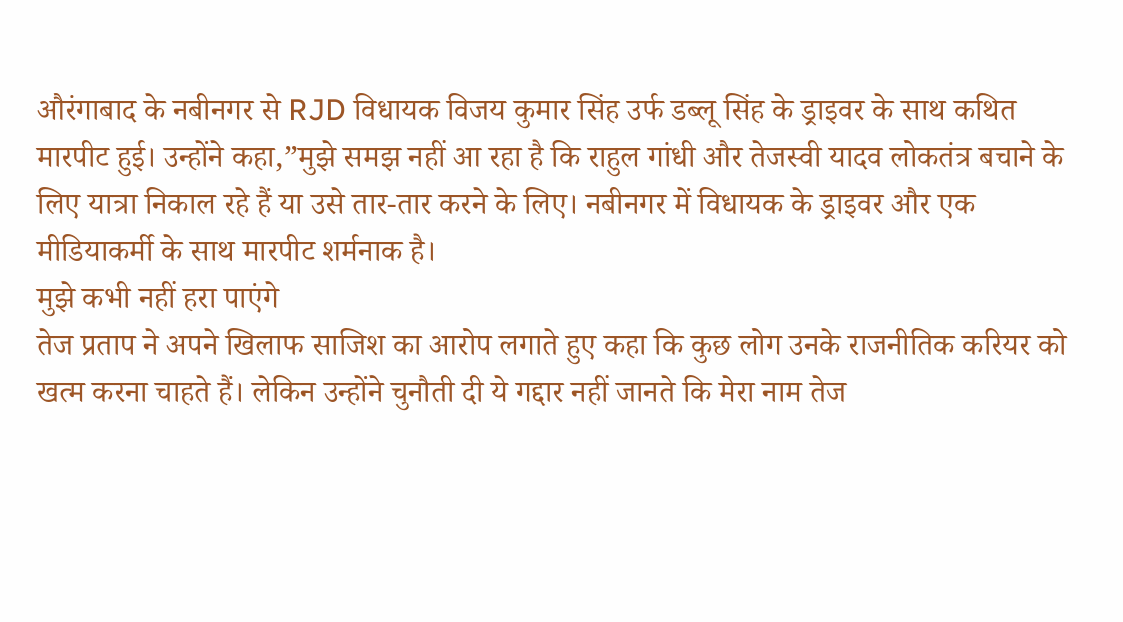औरंगाबाद के नबीनगर से RJD विधायक विजय कुमार सिंह उर्फ डब्लू सिंह के ड्राइवर के साथ कथित मारपीट हुई। उन्होंने कहा,”मुझे समझ नहीं आ रहा है कि राहुल गांधी और तेजस्वी यादव लोकतंत्र बचाने के लिए यात्रा निकाल रहे हैं या उसे तार-तार करने के लिए। नबीनगर में विधायक के ड्राइवर और एक मीडियाकर्मी के साथ मारपीट शर्मनाक है।
मुझे कभी नहीं हरा पाएंगे
तेज प्रताप ने अपने खिलाफ साजिश का आरोप लगाते हुए कहा कि कुछ लोग उनके राजनीतिक करियर को खत्म करना चाहते हैं। लेकिन उन्होंने चुनौती दी ये गद्दार नहीं जानते कि मेरा नाम तेज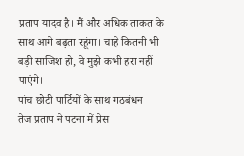प्रताप यादव है। मैं और अधिक ताकत के साथ आगे बढ़ता रहूंगा। चाहे कितनी भी बड़ी साजिश हो, वे मुझे कभी हरा नहीं पाएंगे।
पांच छोटी पार्टियों के साथ गठबंधन
तेज प्रताप ने पटना में प्रेस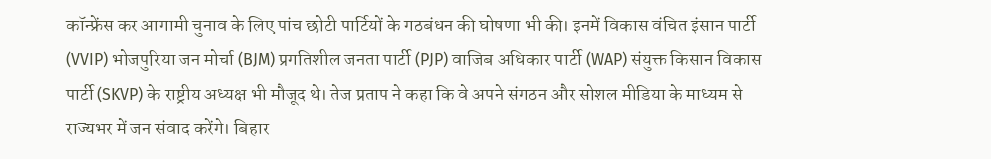कॉन्फ्रेंस कर आगामी चुनाव के लिए पांच छोटी पार्टियों के गठबंधन की घोषणा भी की। इनमें विकास वंचित इंसान पार्टी (VVIP) भोजपुरिया जन मोर्चा (BJM) प्रगतिशील जनता पार्टी (PJP) वाजिब अधिकार पार्टी (WAP) संयुक्त किसान विकास पार्टी (SKVP) के राष्ट्रीय अध्यक्ष भी मौजूद थे। तेज प्रताप ने कहा कि वे अपने संगठन और सोशल मीडिया के माध्यम से राज्यभर में जन संवाद करेंगे। बिहार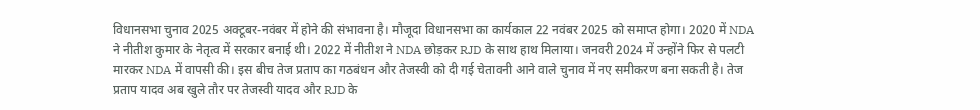विधानसभा चुनाव 2025 अक्टूबर-नवंबर में होने की संभावना है। मौजूदा विधानसभा का कार्यकाल 22 नवंबर 2025 को समाप्त होगा। 2020 में NDA ने नीतीश कुमार के नेतृत्व में सरकार बनाई थी। 2022 में नीतीश ने NDA छोड़कर RJD के साथ हाथ मिलाया। जनवरी 2024 में उन्होंने फिर से पलटी मारकर NDA में वापसी की। इस बीच तेज प्रताप का गठबंधन और तेजस्वी को दी गई चेतावनी आने वाले चुनाव में नए समीकरण बना सकती है। तेज प्रताप यादव अब खुले तौर पर तेजस्वी यादव और RJD के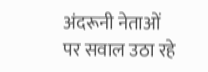अंदरूनी नेताओं पर सवाल उठा रहे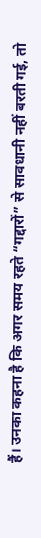हैं। उनका कहना है कि अगर समय रहते “गद्दारों” से सावधानी नहीं बरती गई, तो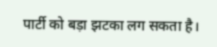पार्टी को बड़ा झटका लग सकता है।